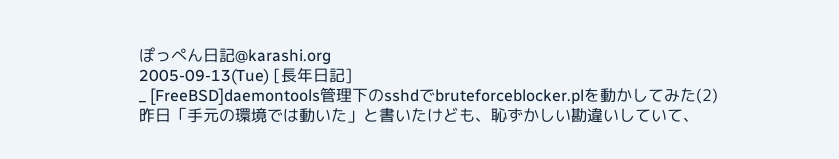ぽっぺん日記@karashi.org
2005-09-13(Tue) [長年日記]
_ [FreeBSD]daemontools管理下のsshdでbruteforceblocker.plを動かしてみた(2)
昨日「手元の環境では動いた」と書いたけども、恥ずかしい勘違いしていて、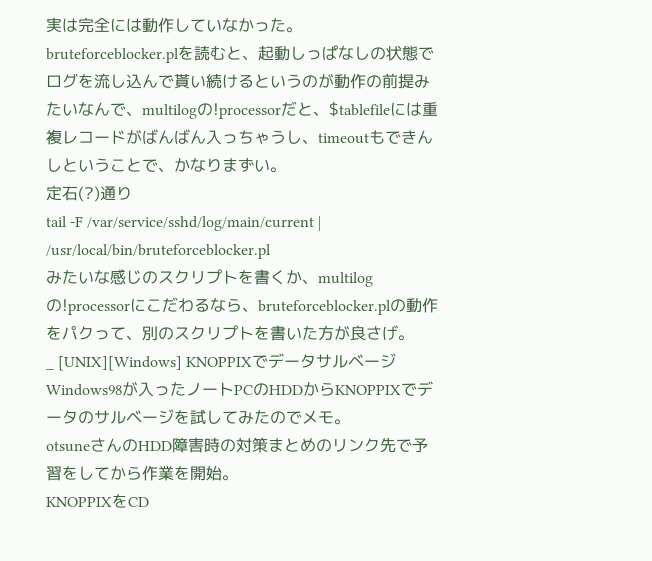実は完全には動作していなかった。
bruteforceblocker.plを読むと、起動しっぱなしの状態でログを流し込んで貰い続けるというのが動作の前提みたいなんで、multilogの!processorだと、$tablefileには重複レコードがばんばん入っちゃうし、timeoutもできんしということで、かなりまずい。
定石(?)通り
tail -F /var/service/sshd/log/main/current | /usr/local/bin/bruteforceblocker.pl
みたいな感じのスクリプトを書くか、multilogの!processorにこだわるなら、bruteforceblocker.plの動作をパクって、別のスクリプトを書いた方が良さげ。
_ [UNIX][Windows] KNOPPIXでデータサルベージ
Windows98が入ったノートPCのHDDからKNOPPIXでデータのサルベージを試してみたのでメモ。
otsuneさんのHDD障害時の対策まとめのリンク先で予習をしてから作業を開始。
KNOPPIXをCD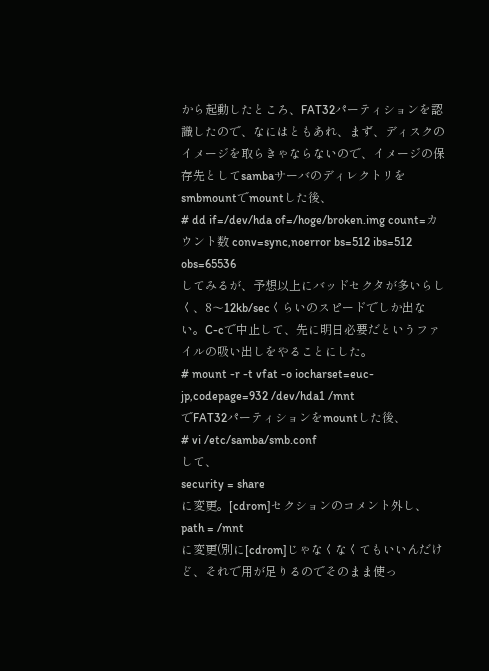から起動したところ、FAT32パーティションを認識したので、なにはともあれ、まず、ディスクのイメージを取らきゃならないので、イメージの保存先としてsambaサーバのディレクトリをsmbmountでmountした後、
# dd if=/dev/hda of=/hoge/broken.img count=カウント数 conv=sync,noerror bs=512 ibs=512 obs=65536
してみるが、予想以上にバッドセクタが多いらしく、8〜12kb/secくらいのスピードでしか出ない。C-cで中止して、先に明日必要だというファイルの吸い出しをやることにした。
# mount -r -t vfat -o iocharset=euc-jp,codepage=932 /dev/hda1 /mnt
でFAT32パーティションをmountした後、
# vi /etc/samba/smb.conf
して、
security = share
に変更。[cdrom]セクションのコメント外し、
path = /mnt
に変更(別に[cdrom]じゃなくなくてもいいんだけど、それで用が足りるのでそのまま使っ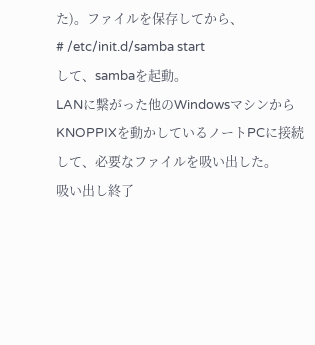た)。ファイルを保存してから、
# /etc/init.d/samba start
して、sambaを起動。
LANに繋がった他のWindowsマシンからKNOPPIXを動かしているノートPCに接続して、必要なファイルを吸い出した。
吸い出し終了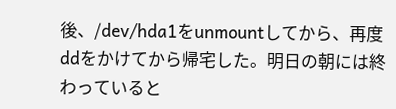後、/dev/hda1をunmountしてから、再度ddをかけてから帰宅した。明日の朝には終わっていると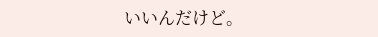いいんだけど。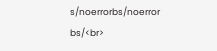s/noerrorbs/noerror bs/<br>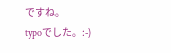ですね。
typoでした。:-)